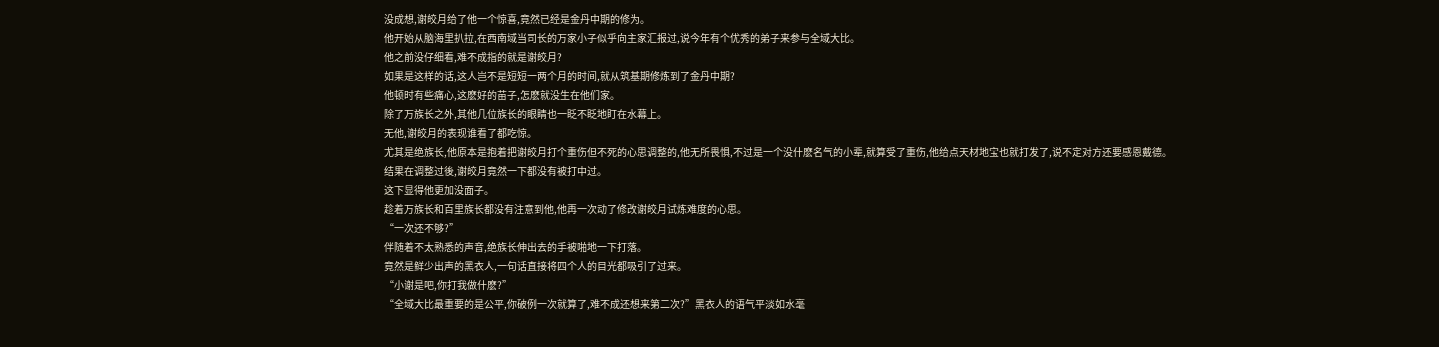没成想,谢皎月给了他一个惊喜,竟然已经是金丹中期的修为。
他开始从脑海里扒拉,在西南域当司长的万家小子似乎向主家汇报过,说今年有个优秀的弟子来参与全域大比。
他之前没仔细看,难不成指的就是谢皎月?
如果是这样的话,这人岂不是短短一两个月的时间,就从筑基期修炼到了金丹中期?
他顿时有些痛心,这麽好的苗子,怎麽就没生在他们家。
除了万族长之外,其他几位族长的眼睛也一眨不眨地盯在水幕上。
无他,谢皎月的表现谁看了都吃惊。
尤其是绝族长,他原本是抱着把谢皎月打个重伤但不死的心思调整的,他无所畏惧,不过是一个没什麽名气的小辈,就算受了重伤,他给点天材地宝也就打发了,说不定对方还要感恩戴德。
结果在调整过後,谢皎月竟然一下都没有被打中过。
这下显得他更加没面子。
趁着万族长和百里族长都没有注意到他,他再一次动了修改谢皎月试炼难度的心思。
“一次还不够?”
伴随着不太熟悉的声音,绝族长伸出去的手被啪地一下打落。
竟然是鲜少出声的黑衣人,一句话直接将四个人的目光都吸引了过来。
“小谢是吧,你打我做什麽?”
“全域大比最重要的是公平,你破例一次就算了,难不成还想来第二次?”黑衣人的语气平淡如水毫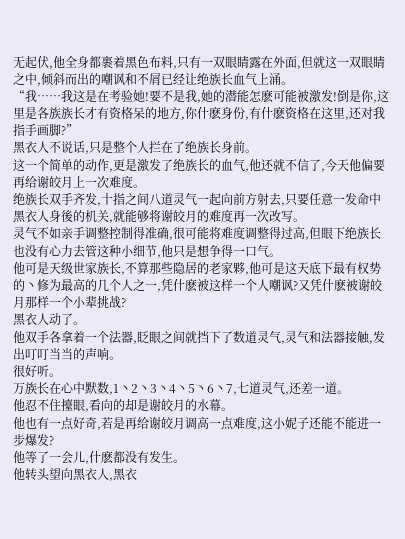无起伏,他全身都裹着黑色布料,只有一双眼睛露在外面,但就这一双眼睛之中,倾斜而出的嘲讽和不屑已经让绝族长血气上涌。
“我……我这是在考验她!要不是我,她的潜能怎麽可能被激发!倒是你,这里是各族族长才有资格呆的地方,你什麽身份,有什麽资格在这里,还对我指手画脚?”
黑衣人不说话,只是整个人拦在了绝族长身前。
这一个简单的动作,更是激发了绝族长的血气,他还就不信了,今天他偏要再给谢皎月上一次难度。
绝族长双手齐发,十指之间八道灵气一起向前方射去,只要任意一发命中黑衣人身後的机关,就能够将谢皎月的难度再一次改写。
灵气不如亲手调整控制得准确,很可能将难度调整得过高,但眼下绝族长也没有心力去管这种小细节,他只是想争得一口气。
他可是天级世家族长,不算那些隐居的老家夥,他可是这天底下最有权势的丶修为最高的几个人之一,凭什麽被这样一个人嘲讽?又凭什麽被谢皎月那样一个小辈挑战?
黑衣人动了。
他双手各拿着一个法器,眨眼之间就挡下了数道灵气,灵气和法器接触,发出叮叮当当的声响。
很好听。
万族长在心中默数,1丶2丶3丶4丶5丶6丶7,七道灵气,还差一道。
他忍不住擡眼,看向的却是谢皎月的水幕。
他也有一点好奇,若是再给谢皎月调高一点难度,这小妮子还能不能进一步爆发?
他等了一会儿,什麽都没有发生。
他转头望向黑衣人,黑衣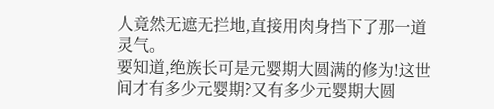人竟然无遮无拦地,直接用肉身挡下了那一道灵气。
要知道,绝族长可是元婴期大圆满的修为!这世间才有多少元婴期?又有多少元婴期大圆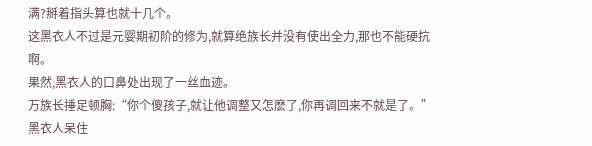满?掰着指头算也就十几个。
这黑衣人不过是元婴期初阶的修为,就算绝族长并没有使出全力,那也不能硬抗啊。
果然,黑衣人的口鼻处出现了一丝血迹。
万族长捶足顿胸:“你个傻孩子,就让他调整又怎麽了,你再调回来不就是了。”
黑衣人呆住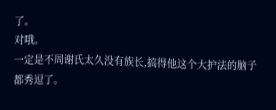了。
对哦。
一定是不周谢氏太久没有族长,搞得他这个大护法的脑子都秀逗了。